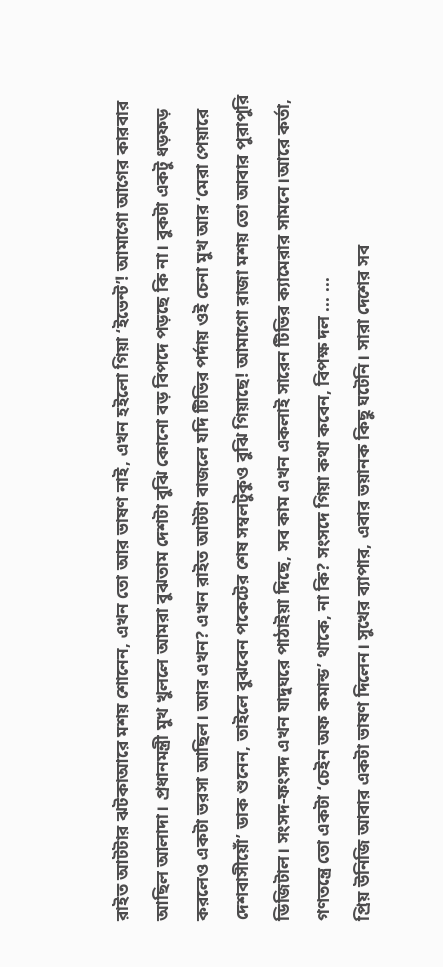রাইত আটটার ঝটকাআরে মশয় শোনেন, এখন তো আর ভাষণ নাই, এখন হইলো গিয়া ‘ইভেন্ট’! আমাগো আগের কারবার আছিল আলাদা। প্রধানমন্ত্রী মুখ খুললে আমরা বুঝতাম দেশটা বুঝি কোনো বড় বিপদে পড়ছে কি না। বুকটা একটু ধড়ফড় করলেও একটা ভরসা আছিল। আর এখন? এখন রাইত আটটা বাজলে যদি টিভির পর্দায় ওই চেনা মুখ আর ‘মেরা পেয়ারে দেশবাসীয়োঁ’ ডাক শুনেন, তাইলে বুঝবেন পকেটের শেষ সম্বলটুকুও বুঝি গিয়াছে! আমাগো রাজা মশয় তো আবার পুরাপুরি ডিজিটাল। সংসদ-ফংসদ এখন যাদুঘরে পাঠাইয়া দিছে, সব কাম এখন একলাই সারেন টিভির ক্যামেরার সামনে।আরে কর্তা, গণতন্ত্রে তো একটা ‘চেইন অফ কমান্ড’ থাকে, না কি? সংসদে গিয়া কথা কবেন, বিপক্ষ দল ... ...
প্রিয় উনিজি আবার একটা ভাষণ দিলেন। সুখের ব্যাপার, এবার ভয়ানক কিছু ঘটেনি। সারা দেশের সব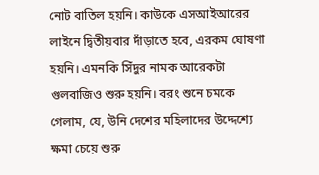নোট বাতিল হয়নি। কাউকে এসআইআরের লাইনে দ্বিতীয়বার দাঁড়াতে হবে, এরকম ঘোষণা হয়নি। এমনকি সিঁদুর নামক আরেকটা গুলবাজিও শুরু হয়নি। বরং শুনে চমকে গেলাম, যে, উনি দেশের মহিলাদের উদ্দেশ্যে ক্ষমা চেয়ে শুরু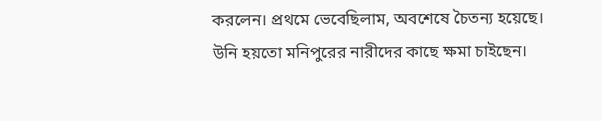করলেন। প্রথমে ভেবেছিলাম, অবশেষে চৈতন্য হয়েছে। উনি হয়তো মনিপুরের নারীদের কাছে ক্ষমা চাইছেন।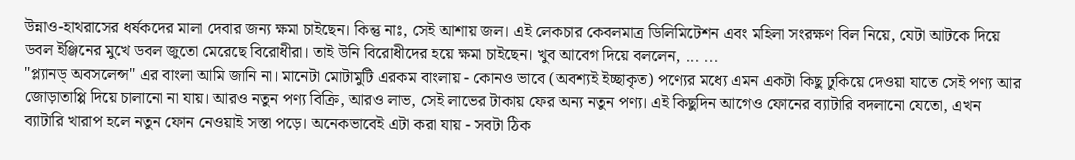উন্নাও-হাথরাসের ধর্ষকদের মালা দেবার জন্য ক্ষমা চাইছেন। কিন্তু নাঃ, সেই আশায় জল। এই লেকচার কেবলমাত্র ডিলিমিটেশন এবং মহিলা সংরক্ষণ বিল নিয়ে, যেটা আটকে দিয়ে ডবল ইঞ্জিনের মুখে ডবল জুতো মেরেছে বিরোধীরা। তাই উনি বিরোধীদের হয়ে ক্ষমা চাইছেন। খুব আবেগ দিয়ে বললেন, ... ...
"প্ল্যানড্ অবসলেন্স" এর বাংলা আমি জানি না। মানেটা মোটামুটি এরকম বাংলায় - কোনও ভাবে (অবশ্যই ইচ্ছাকৃত) পণ্যের মধ্যে এমন একটা কিছু ঢুকিয়ে দেওয়া যাতে সেই পণ্য আর জোড়াতাপ্পি দিয়ে চালানো না যায়। আরও নতুন পণ্য বিক্রি, আরও লাভ, সেই লাভের টাকায় ফের অন্য নতুন পণ্য। এই কিছুদিন আগেও ফোনের ব্যাটারি বদলানো যেতো, এখন ব্যাটারি খারাপ হলে নতুন ফোন নেওয়াই সস্তা পড়ে। অনেকভাবেই এটা করা যায় - সবটা ঠিক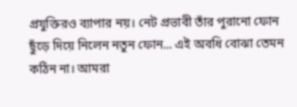প্রযুক্তিরও ব্যাপার নয়। নেট প্রভাবী তাঁর পুরানো ফোন ছুঁড়ে দিয়ে নিলেন নতুন ফোন... এই অবধি বোঝা তেমন কঠিন না। আমরা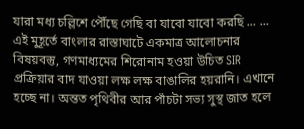যারা মধ্য চল্লিশে পৌঁছে গেছি বা যাবো যাবো করছি ... ...
এই মুহূর্তে বাংলার রাস্তাঘাটে একমাত্র আলোচনার বিষয়বস্তু, গণমাধ্যমের শিরোনাম হওয়া উচিত SIR প্রক্রিয়ার বাদ যাওয়া লক্ষ লক্ষ বাঙালির হয়রানি। এখানে হচ্ছে না। অন্তত পৃথিবীর আর পাঁচটা সভ্য সুস্থ জাত হলে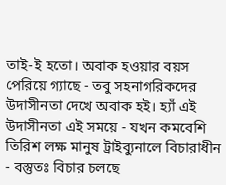তাই-ই হতো। অবাক হওয়ার বয়স পেরিয়ে গ্যাছে - তবু সহনাগরিকদের উদাসীনতা দেখে অবাক হই। হ্যাঁ এই উদাসীনতা এই সময়ে - যখন কমবেশি তিরিশ লক্ষ মানুষ ট্রাইব্যুনালে বিচারাধীন - বস্তুতঃ বিচার চলছে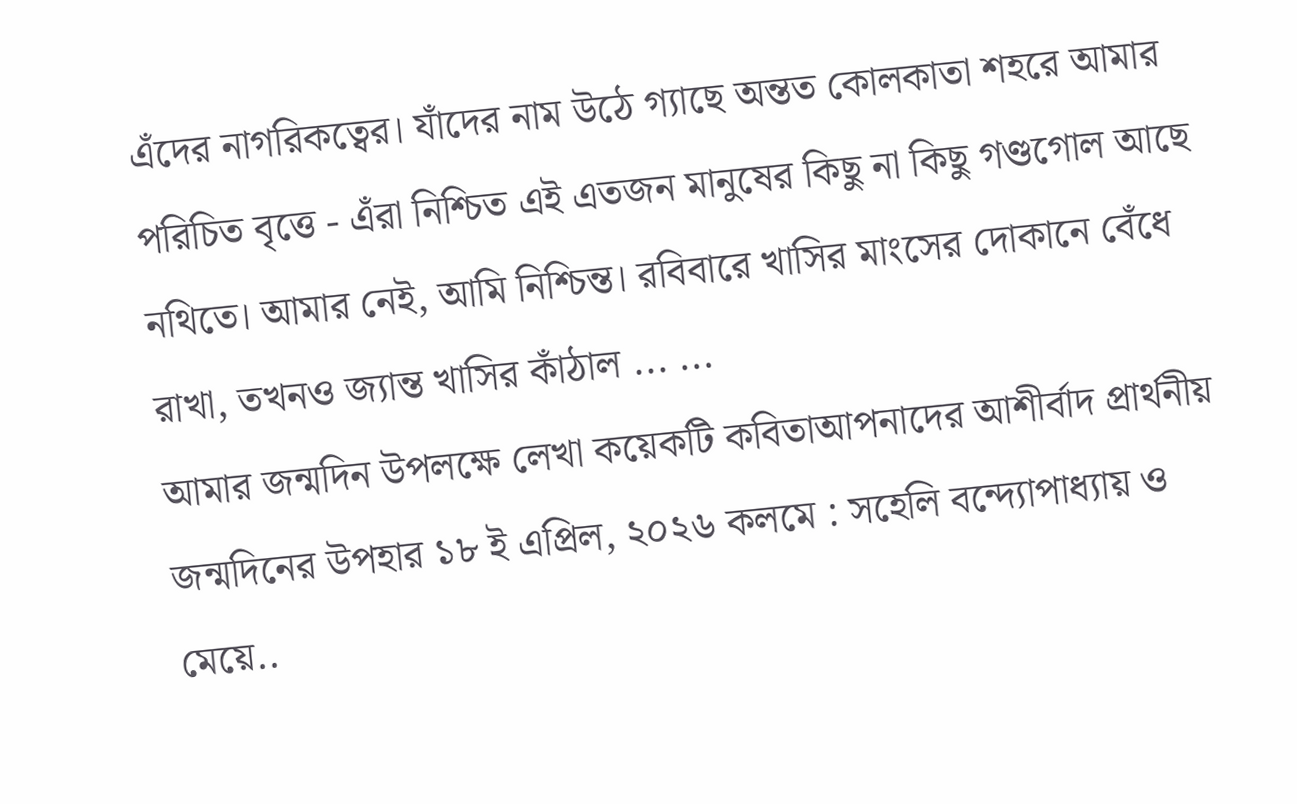এঁদের নাগরিকত্বের। যাঁদের নাম উঠে গ্যাছে অন্তত কোলকাতা শহরে আমার পরিচিত বৃত্তে - এঁরা নিশ্চিত এই এতজন মানুষের কিছু না কিছু গণ্ডগোল আছে নথিতে। আমার নেই, আমি নিশ্চিন্ত। রবিবারে খাসির মাংসের দোকানে বেঁধে রাখা, তখনও জ্যান্ত খাসির কাঁঠাল ... ...
আমার জন্মদিন উপলক্ষে লেখা কয়েকটি কবিতাআপনাদের আশীর্বাদ প্রার্থনীয় জন্মদিনের উপহার ১৮ ই এপ্রিল, ২০২৬ কলমে : সহেলি বন্দ্যোপাধ্যায় ও মেয়ে..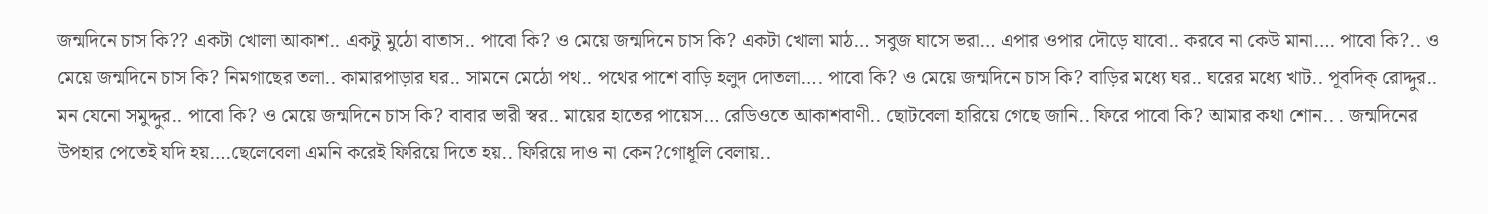জন্মদিনে চাস কি?? একটা খোলা আকাশ.. একটু মুঠো বাতাস.. পাবো কি? ও মেয়ে জন্মদিনে চাস কি? একটা খোলা মাঠ… সবুজ ঘাসে ভরা… এপার ওপার দৌড়ে যাবো.. করবে না কেউ মানা…. পাবো কি?.. ও মেয়ে জন্মদিনে চাস কি? নিমগাছের তলা.. কামারপাড়ার ঘর.. সামনে মেঠো পথ.. পথের পাশে বাড়ি হলুদ দোতলা…. পাবো কি? ও মেয়ে জন্মদিনে চাস কি? বাড়ির মধ্যে ঘর.. ঘরের মধ্যে খাট.. পূবদিক্ রোদ্দুর.. মন যেনো সমুদ্দুর.. পাবো কি? ও মেয়ে জন্মদিনে চাস কি? বাবার ভারী স্বর.. মায়ের হাতের পায়েস… রেডিওতে আকাশবাণী.. ছোটবেলা হারিয়ে গেছে জানি.. ফিরে পাবো কি? আমার কথা শোন.. . জন্মদিনের উপহার পেতেই যদি হয়….ছেলেবেলা এমনি করেই ফিরিয়ে দিতে হয়.. ফিরিয়ে দাও না কেন?গোধূলি বেলায়..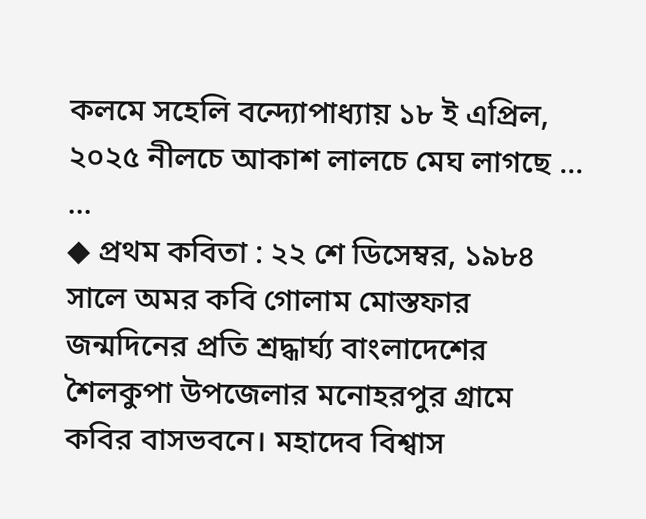কলমে সহেলি বন্দ্যোপাধ্যায় ১৮ ই এপ্রিল, ২০২৫ নীলচে আকাশ লালচে মেঘ লাগছে ... ...
◆ প্রথম কবিতা : ২২ শে ডিসেম্বর, ১৯৮৪ সালে অমর কবি গোলাম মোস্তফার জন্মদিনের প্রতি শ্রদ্ধার্ঘ্য বাংলাদেশের শৈলকুপা উপজেলার মনোহরপুর গ্রামে কবির বাসভবনে। মহাদেব বিশ্বাস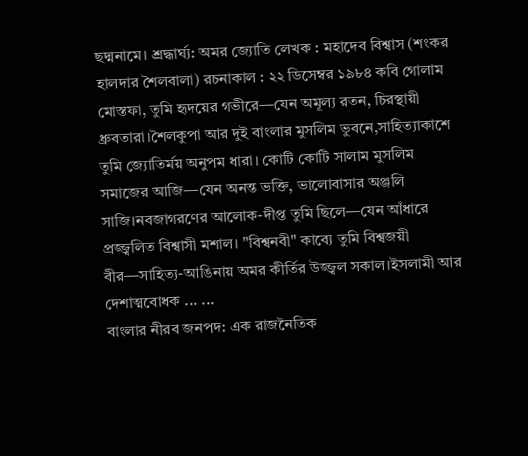ছদ্মনামে। শ্রদ্ধার্ঘ্য: অমর জ্যোতি লেখক : মহাদেব বিশ্বাস (শংকর হালদার শৈলবালা) রচনাকাল : ২২ ডিসেম্বর ১৯৮৪ কবি গোলাম মোস্তফা, তুমি হৃদয়ের গভীরে—যেন অমূল্য রতন, চিরস্থায়ী ধ্রুবতারা।শৈলকুপা আর দুই বাংলার মুসলিম ভুবনে,সাহিত্যাকাশে তুমি জ্যোতির্ময় অনুপম ধারা। কোটি কোটি সালাম মুসলিম সমাজের আজি—যেন অনন্ত ভক্তি, ভালোবাসার অঞ্জলি সাজি।নবজাগরণের আলোক-দীপ্ত তুমি ছিলে—যেন আঁধারে প্রজ্জ্বলিত বিশ্বাসী মশাল। "বিশ্বনবী" কাব্যে তুমি বিশ্বজয়ী বীর—সাহিত্য-আঙিনায় অমর কীর্তির উজ্জ্বল সকাল।ইসলামী আর দেশাত্মবোধক ... ...
বাংলার নীরব জনপদ: এক রাজনৈতিক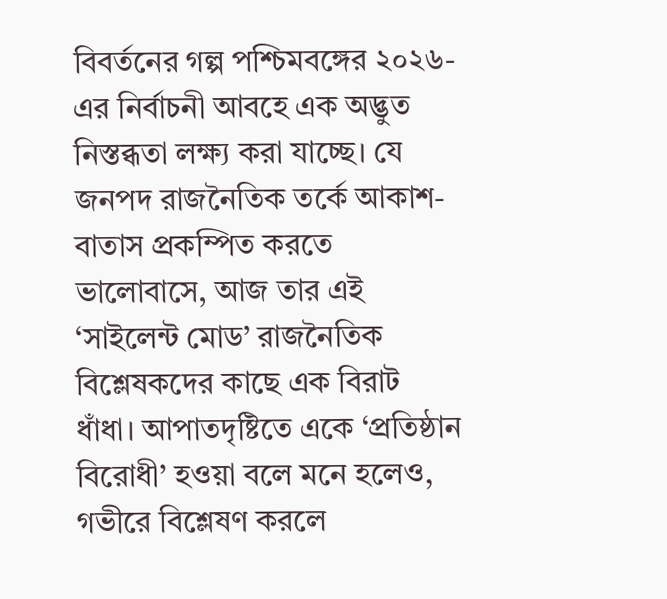বিবর্তনের গল্প পশ্চিমবঙ্গের ২০২৬-এর নির্বাচনী আবহে এক অদ্ভুত নিস্তব্ধতা লক্ষ্য করা যাচ্ছে। যে জনপদ রাজনৈতিক তর্কে আকাশ-বাতাস প্রকম্পিত করতে ভালোবাসে, আজ তার এই ‘সাইলেন্ট মোড’ রাজনৈতিক বিশ্লেষকদের কাছে এক বিরাট ধাঁধা। আপাতদৃষ্টিতে একে ‘প্রতিষ্ঠান বিরোধী’ হওয়া বলে মনে হলেও, গভীরে বিশ্লেষণ করলে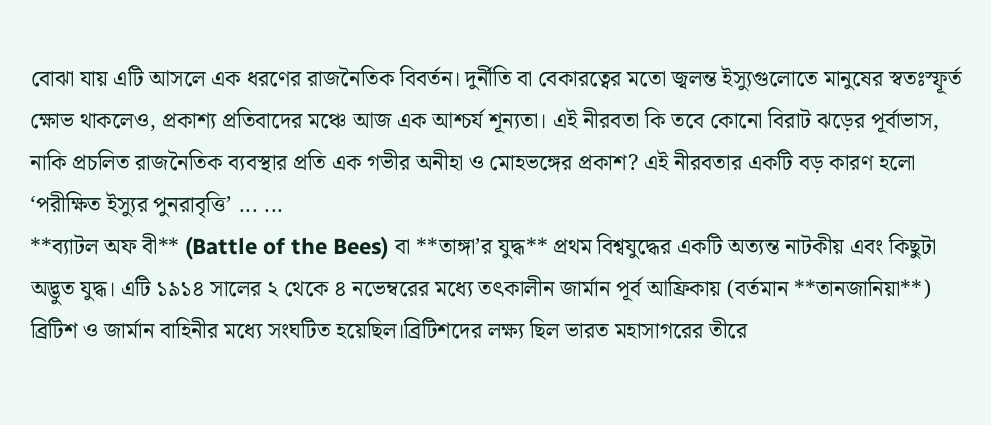বোঝা যায় এটি আসলে এক ধরণের রাজনৈতিক বিবর্তন। দুর্নীতি বা বেকারত্বের মতো জ্বলন্ত ইস্যুগুলোতে মানুষের স্বতঃস্ফূর্ত ক্ষোভ থাকলেও, প্রকাশ্য প্রতিবাদের মঞ্চে আজ এক আশ্চর্য শূন্যতা। এই নীরবতা কি তবে কোনো বিরাট ঝড়ের পূর্বাভাস, নাকি প্রচলিত রাজনৈতিক ব্যবস্থার প্রতি এক গভীর অনীহা ও মোহভঙ্গের প্রকাশ? এই নীরবতার একটি বড় কারণ হলো ‘পরীক্ষিত ইস্যুর পুনরাবৃত্তি’ ... ...
**ব্যাটল অফ বী** (Battle of the Bees) বা **তাঙ্গা’র যুদ্ধ** প্রথম বিশ্বযুদ্ধের একটি অত্যন্ত নাটকীয় এবং কিছুটা অদ্ভুত যুদ্ধ। এটি ১৯১৪ সালের ২ থেকে ৪ নভেম্বরের মধ্যে তৎকালীন জার্মান পূর্ব আফ্রিকায় (বর্তমান **তানজানিয়া**) ব্রিটিশ ও জার্মান বাহিনীর মধ্যে সংঘটিত হয়েছিল।ব্রিটিশদের লক্ষ্য ছিল ভারত মহাসাগরের তীরে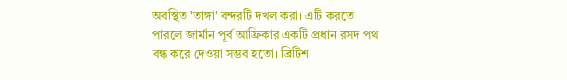অবস্থিত 'তাঙ্গা' বন্দরটি দখল করা। এটি করতে পারলে জার্মান পূর্ব আফ্রিকার একটি প্রধান রসদ পথ বন্ধ করে দেওয়া সম্ভব হতো। ব্রিটিশ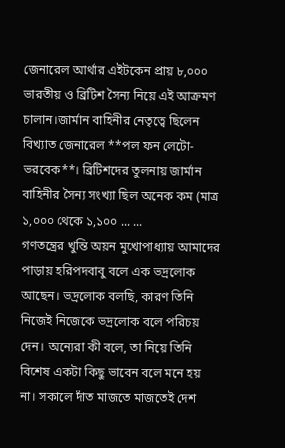জেনারেল আর্থার এইটকেন প্রায় ৮,০০০ ভারতীয় ও ব্রিটিশ সৈন্য নিয়ে এই আক্রমণ চালান।জার্মান বাহিনীর নেতৃত্বে ছিলেন বিখ্যাত জেনারেল **পল ফন লেটো-ভরবেক**। ব্রিটিশদের তুলনায় জার্মান বাহিনীর সৈন্য সংখ্যা ছিল অনেক কম (মাত্র ১,০০০ থেকে ১,১০০ ... ...
গণতন্ত্রের খুন্তি অয়ন মুখোপাধ্যায় আমাদের পাড়ায় হরিপদবাবু বলে এক ভদ্রলোক আছেন। ভদ্রলোক বলছি, কারণ তিনি নিজেই নিজেকে ভদ্রলোক বলে পরিচয় দেন। অন্যেরা কী বলে, তা নিয়ে তিনি বিশেষ একটা কিছু ভাবেন বলে মনে হয় না। সকালে দাঁত মাজতে মাজতেই দেশ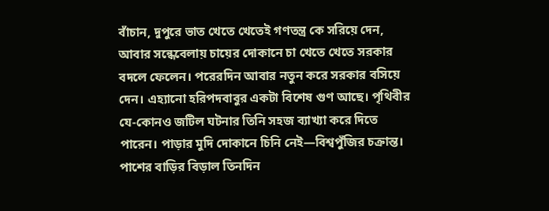বাঁচান, দুপুরে ভাত খেতে খেতেই গণতন্ত্র কে সরিয়ে দেন, আবার সন্ধেবেলায় চায়ের দোকানে চা খেতে খেতে সরকার বদলে ফেলেন। পরেরদিন আবার নতুন করে সরকার বসিয়ে দেন। এহ্যানো হরিপদবাবুর একটা বিশেষ গুণ আছে। পৃথিবীর যে-কোনও জটিল ঘটনার তিনি সহজ ব্যাখ্যা করে দিতে পারেন। পাড়ার মুদি দোকানে চিনি নেই—বিশ্বপুঁজির চক্রান্ত। পাশের বাড়ির বিড়াল তিনদিন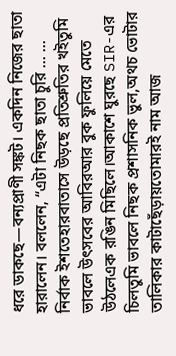ধরে ডাকছে—বন্যপ্রাণী সঙ্কট। একদিন নিজের ছাতা হারালেন। বললেন, “এটা নিছক ছাতা চুরি ... ...
নির্বাক ইশতেহারবাতাসে উড়ছে প্রতিশ্রুতির খইতুমি ভাবলে উৎসবের আবিরআর বুক ফুলিয়ে মেতে উঠলেএক রঙিন মিছিলে।আকাশে ঘুরছে SIR-এর চিলতুমি ভাবলে নিছক প্রশাসনিক ভুল,অথচ ভোটার তালিকার কাটাছেঁড়ায়তোমারই নাম আজ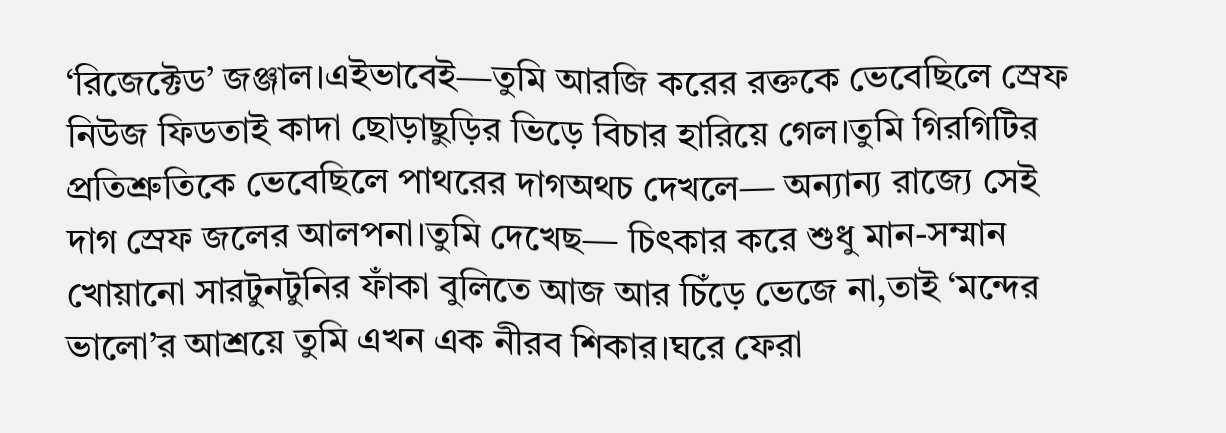‘রিজেক্টেড’ জঞ্জাল।এইভাবেই—তুমি আরজি করের রক্তকে ভেবেছিলে স্রেফ নিউজ ফিডতাই কাদা ছোড়াছুড়ির ভিড়ে বিচার হারিয়ে গেল।তুমি গিরগিটির প্রতিশ্রুতিকে ভেবেছিলে পাথরের দাগঅথচ দেখলে— অন্যান্য রাজ্যে সেই দাগ স্রেফ জলের আলপনা।তুমি দেখেছ— চিৎকার করে শুধু মান-সম্মান খোয়ানো সারটুনটুনির ফাঁকা বুলিতে আজ আর চিঁড়ে ভেজে না,তাই ‘মন্দের ভালো’র আশ্রয়ে তুমি এখন এক নীরব শিকার।ঘরে ফেরা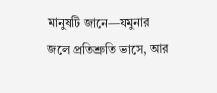মানুষটি জানে—যমুনার জলে প্রতিশ্রুতি ভাসে, আর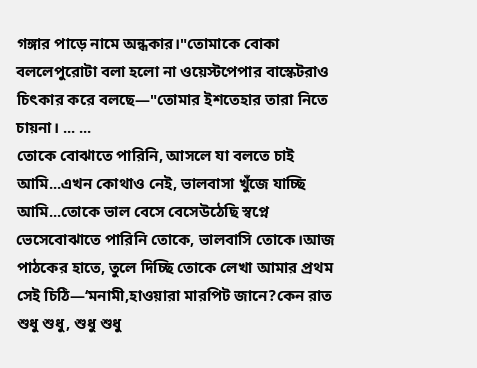গঙ্গার পাড়ে নামে অন্ধকার।"তোমাকে বোকা বললেপুরোটা বলা হলো না ওয়েস্টপেপার বাস্কেটরাও চিৎকার করে বলছে—"তোমার ইশতেহার তারা নিতে চায়না। ... ...
তোকে বোঝাতে পারিনি, আসলে যা বলতে চাই আমি...এখন কোথাও নেই, ভালবাসা খুঁজে যাচ্ছি আমি...তোকে ভাল বেসে বেসেউঠেছি স্বপ্নে ভেসেবোঝাতে পারিনি তোকে, ভালবাসি তোকে।আজ পাঠকের হাতে, তুলে দিচ্ছি তোকে লেখা আমার প্রথম সেই চিঠি—‘মনামী,হাওয়ারা মারপিট জানে?কেন রাত শুধু শুধু, শুধু শুধু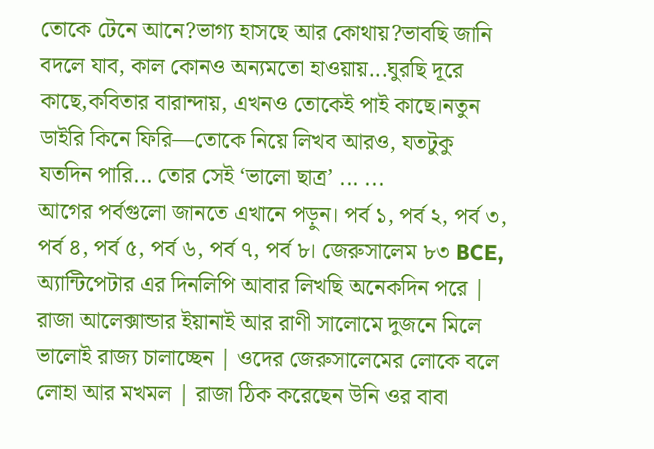তোকে টেনে আনে?ভাগ্য হাসছে আর কোথায়?ভাবছি জানি বদলে যাব, কাল কোনও অন্যমতো হাওয়ায়...ঘুরছি দূরে কাছে,কবিতার বারান্দায়, এখনও তোকেই পাই কাছে।নতুন ডাইরি কিনে ফিরি—তোকে নিয়ে লিখব আরও, যতটুকু যতদিন পারি... তোর সেই ‘ভালো ছাত্র’ ... ...
আগের পর্বগুলো জানতে এখানে পড়ুন। পর্ব ১, পর্ব ২, পর্ব ৩, পর্ব ৪, পর্ব ৫, পর্ব ৬, পর্ব ৭, পর্ব ৮। জেরুসালেম ৮৩ BCE, অ্যান্টিপেটার এর দিনলিপি আবার লিখছি অনেকদিন পরে | রাজা আলেক্সান্ডার ইয়ানাই আর রাণী সালোমে দুজনে মিলে ভালোই রাজ্য চালাচ্ছেন | ওদের জেরুসালেমের লোকে বলে লোহা আর মখমল | রাজা ঠিক করেছেন উনি ওর বাবা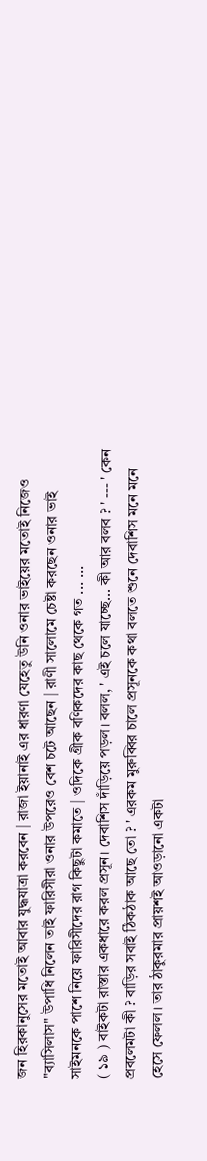জন হিরকানুসের মতোই আবার যুদ্ধযাত্রা করবেন | রাজা ইয়ানাই এর ধারণা যেহেতু উনি ওনার ভাইয়ের মতোই নিজেও "ব্যাসিলাস" উপাধি নিলেন তাই ফারিসীরা ওনার উপরেও বেশ চটে আছেন | রাণী সালোমে চেষ্টা করছেন ওনার ভাই সাইমনকে পাশে নিয়ে ফারিসীদের রাগ কিছুটা কমাতে | ওদিকে গ্রীক বণিকদের কাছ থেকে গত ... ...
( ১৯ ) বাইকটা রাস্তার একধারে করল প্রসূন। দেবাশিস দাঁড়িয়ে পড়ল। বলল, ' এই চলে যাচ্ছে... কী আর বলব ? ' --- ' কেন প্রবলেমটা কী ? বাড়ির সবাই ঠিকঠাক আছে তো ? ' এরকম মুরুব্বির চালে প্রসূনকে কথা বলতে শুনে দেবাশিস মনে মনে হেসে ফেলল। তার ঠাকুরমার প্রায়শই আওড়ানো একটা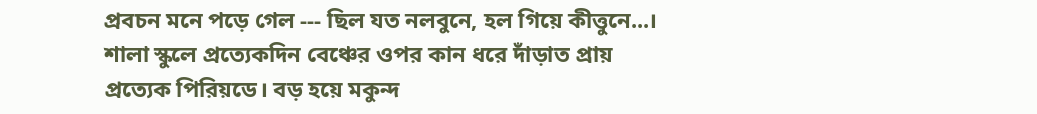প্রবচন মনে পড়ে গেল --- ছিল যত নলবুনে, হল গিয়ে কীত্তুনে...। শালা স্কুলে প্রত্যেকদিন বেঞ্চের ওপর কান ধরে দাঁড়াত প্রায় প্রত্যেক পিরিয়ডে। বড় হয়ে মকুন্দ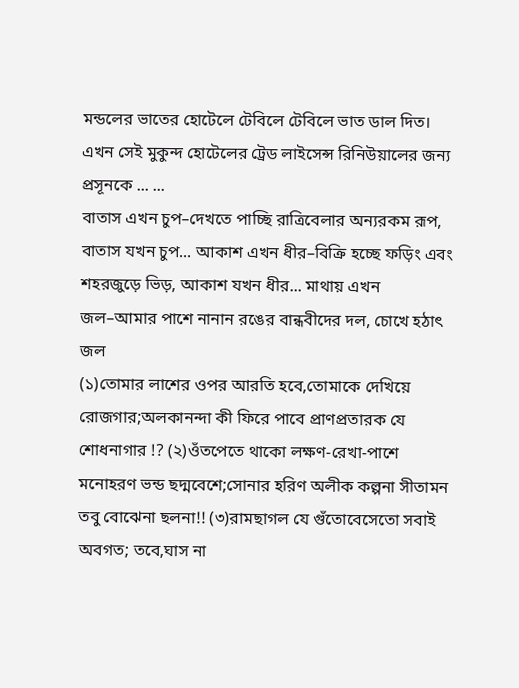মন্ডলের ভাতের হোটেলে টেবিলে টেবিলে ভাত ডাল দিত। এখন সেই মুকুন্দ হোটেলের ট্রেড লাইসেন্স রিনিউয়ালের জন্য প্রসূনকে ... ...
বাতাস এখন চুপ–দেখতে পাচ্ছি রাত্রিবেলার অন্যরকম রূপ, বাতাস যখন চুপ... আকাশ এখন ধীর–বিক্রি হচ্ছে ফড়িং এবং শহরজুড়ে ভিড়, আকাশ যখন ধীর... মাথায় এখন জল–আমার পাশে নানান রঙের বান্ধবীদের দল, চোখে হঠাৎ জল
(১)তোমার লাশের ওপর আরতি হবে,তোমাকে দেখিয়ে রোজগার;অলকানন্দা কী ফিরে পাবে প্রাণপ্রতারক যে শোধনাগার !? (২)ওঁতপেতে থাকো লক্ষণ-রেখা-পাশে মনোহরণ ভন্ড ছদ্মবেশে;সোনার হরিণ অলীক কল্পনা সীতামন তবু বোঝেনা ছলনা!! (৩)রামছাগল যে গুঁতোবেসেতো সবাই অবগত; তবে,ঘাস না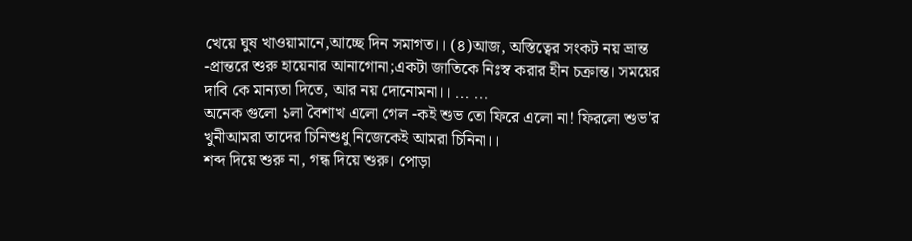খেয়ে ঘুষ খাওয়ামানে,আচ্ছে দিন সমাগত।। (৪)আজ, অস্তিত্বের সংকট নয় ভ্রান্ত -প্রান্তরে শুরু হায়েনার আনাগোনা;একটা জাতিকে নিঃস্ব করার হীন চক্রান্ত। সময়ের দাবি কে মান্যতা দিতে, আর নয় দোনোমনা।। ... ...
অনেক গুলো ১লা বৈশাখ এলো গেল -কই শুভ তো ফিরে এলো না! ফিরলো শুভ'র খুনীআমরা তাদের চিনিশুধু নিজেকেই আমরা চিনিনা।।
শব্দ দিয়ে শুরু না, গন্ধ দিয়ে শুরু। পোড়া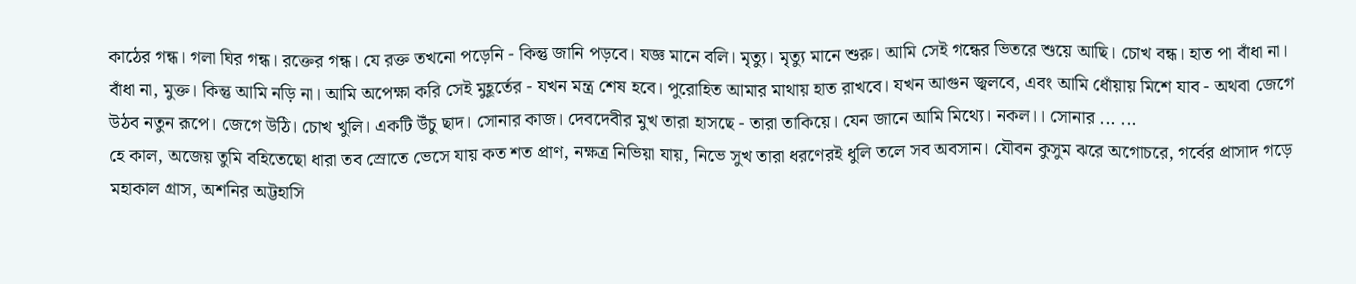কাঠের গন্ধ। গলা ঘির গন্ধ। রক্তের গন্ধ। যে রক্ত তখনো পড়েনি - কিন্তু জানি পড়বে। যজ্ঞ মানে বলি। মৃত্যু। মৃত্যু মানে শুরু। আমি সেই গন্ধের ভিতরে শুয়ে আছি। চোখ বন্ধ। হাত পা বাঁধা না। বাঁধা না, মুক্ত। কিন্তু আমি নড়ি না। আমি অপেক্ষা করি সেই মুহূর্তের - যখন মন্ত্র শেষ হবে। পুরোহিত আমার মাথায় হাত রাখবে। যখন আগুন জ্বলবে, এবং আমি ধোঁয়ায় মিশে যাব - অথবা জেগে উঠব নতুন রূপে। জেগে উঠি। চোখ খুলি। একটি উঁচু ছাদ। সোনার কাজ। দেবদেবীর মুখ তারা হাসছে - তারা তাকিয়ে। যেন জানে আমি মিথ্যে। নকল।। সোনার ... ...
হে কাল, অজেয় তুমি বহিতেছো ধারা তব স্রোতে ভেসে যায় কত শত প্রাণ, নক্ষত্র নিভিয়া যায়, নিভে সুখ তারা ধরণেরই ধুলি তলে সব অবসান। যৌবন কুসুম ঝরে অগোচরে, গর্বের প্রাসাদ গড়ে মহাকাল গ্রাস, অশনির অট্টহাসি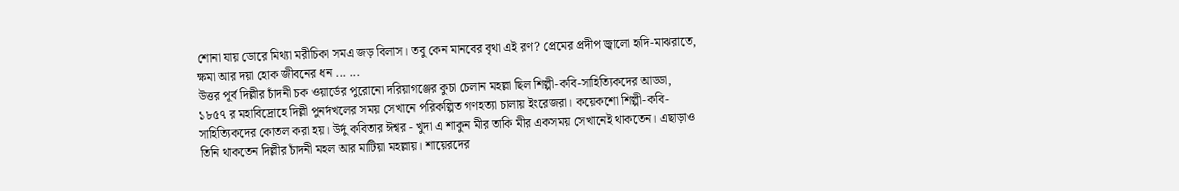শোনা যায় ডোরে মিথ্যা মরীচিকা সমএ জড় বিলাস। তবু কেন মানবের বৃথা এই রণ? প্রেমের প্রদীপ জ্বালো হৃদি-মাঝরাতে, ক্ষমা আর দয়া হোক জীবনের ধন ... ...
উত্তর পূর্ব দিল্লীর চাঁদনী চক ওয়ার্ডের পুরোনো দরিয়াগঞ্জের কুচা চেলান মহল্লা ছিল শিল্পী-কবি-সাহিত্যিকদের আড্ডা, ১৮৫৭ র মহাবিদ্রোহে দিল্লী পুনর্দখলের সময় সেখানে পরিকল্পিত গণহত্যা চালায় ইংরেজরা। কয়েকশো শিল্পী-কবি-সাহিত্যিকদের কোতল করা হয়। উর্দু কবিতার ঈশ্বর - খুদা এ শাকুন মীর তাকি মীর একসময় সেখানেই থাকতেন। এছাড়াও তিনি থাকতেন দিল্লীর চাঁদনী মহল আর মাটিয়া মহল্লায়। শায়েরদের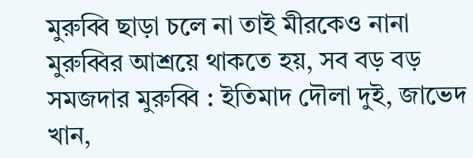মুরুব্বি ছাড়া চলে না তাই মীরকেও নানা মুরুব্বির আশ্রয়ে থাকতে হয়, সব বড় বড় সমজদার মুরুব্বি : ইতিমাদ দৌলা দুই, জাভেদ খান,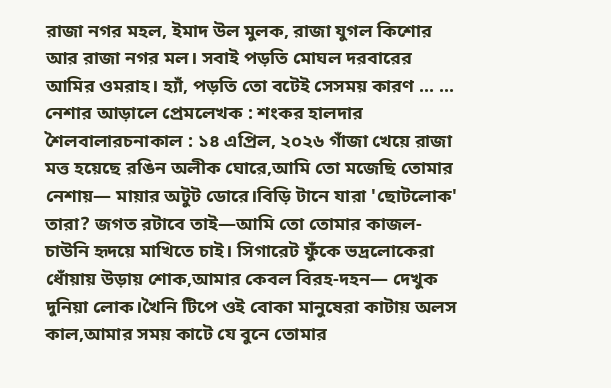রাজা নগর মহল, ইমাদ উল মুলক, রাজা যুগল কিশোর আর রাজা নগর মল। সবাই পড়তি মোঘল দরবারের আমির ওমরাহ। হ্যাঁ, পড়তি তো বটেই সেসময় কারণ ... ...
নেশার আড়ালে প্রেমলেখক : শংকর হালদার শৈলবালারচনাকাল : ১৪ এপ্রিল, ২০২৬ গাঁজা খেয়ে রাজা মত্ত হয়েছে রঙিন অলীক ঘোরে,আমি তো মজেছি তোমার নেশায়— মায়ার অটুট ডোরে।বিড়ি টানে যারা 'ছোটলোক' তারা? জগত রটাবে তাই—আমি তো তোমার কাজল-চাউনি হৃদয়ে মাখিতে চাই। সিগারেট ফুঁকে ভদ্রলোকেরা ধোঁয়ায় উড়ায় শোক,আমার কেবল বিরহ-দহন— দেখুক দুনিয়া লোক।খৈনি টিপে ওই বোকা মানুষেরা কাটায় অলস কাল,আমার সময় কাটে যে বুনে তোমার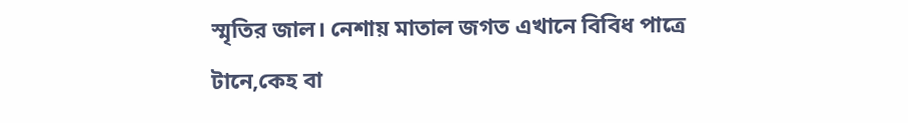স্মৃতির জাল। নেশায় মাতাল জগত এখানে বিবিধ পাত্রে টানে,কেহ বা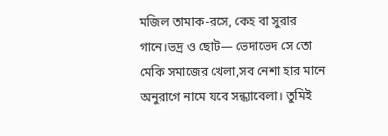মজিল তামাক-রসে, কেহ বা সুরার গানে।ভদ্র ও ছোট— ভেদাভেদ সে তো মেকি সমাজের খেলা,সব নেশা হার মানে অনুরাগে নামে যবে সন্ধ্যাবেলা। তুমিই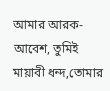আমার আরক-আবেশ, তুমিই মায়াবী ধন্দ,তোমার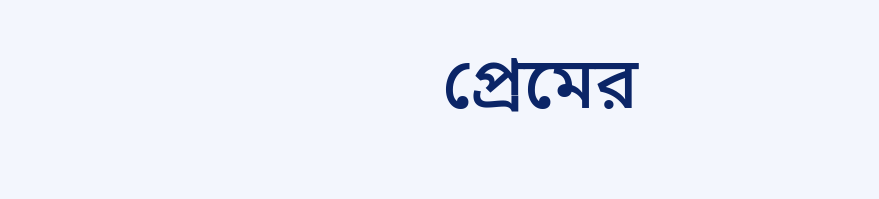প্রেমের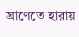ঘ্রাণেতে হারায়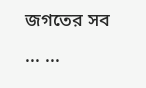জগতের সব ... ...